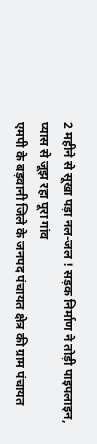2 महीने से सूखा पड़ा नल-जल ! सड़क निर्माण ने तोड़ी पाइपलाइन, प्यास से जूझ रहा पूरा गांव
एमपी के बड़वानी जिले के जनपद पंचायत क्षेत्र की ग्राम पंचायत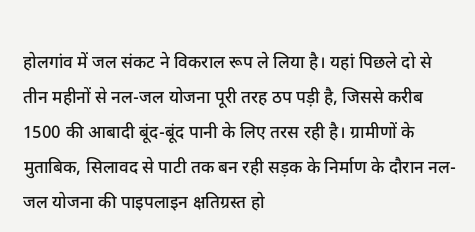होलगांव में जल संकट ने विकराल रूप ले लिया है। यहां पिछले दो से तीन महीनों से नल-जल योजना पूरी तरह ठप पड़ी है, जिससे करीब 1500 की आबादी बूंद-बूंद पानी के लिए तरस रही है। ग्रामीणों के मुताबिक, सिलावद से पाटी तक बन रही सड़क के निर्माण के दौरान नल-जल योजना की पाइपलाइन क्षतिग्रस्त हो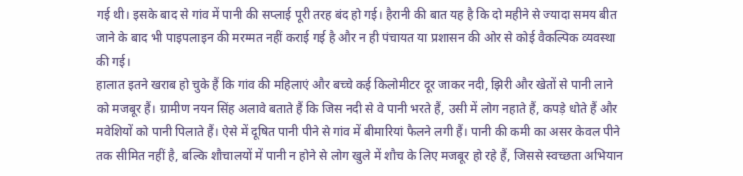गई थी। इसके बाद से गांव में पानी की सप्लाई पूरी तरह बंद हो गई। हैरानी की बात यह है कि दो महीने से ज्यादा समय बीत जाने के बाद भी पाइपलाइन की मरम्मत नहीं कराई गई है और न ही पंचायत या प्रशासन की ओर से कोई वैकल्पिक व्यवस्था की गई।
हालात इतने खराब हो चुके हैं कि गांव की महिलाएं और बच्चे कई किलोमीटर दूर जाकर नदी, झिरी और खेतों से पानी लाने को मजबूर हैं। ग्रामीण नयन सिंह अलावे बताते हैं कि जिस नदी से वे पानी भरते हैं, उसी में लोग नहाते हैं, कपड़े धोते हैं और मवेशियों को पानी पिलाते हैं। ऐसे में दूषित पानी पीने से गांव में बीमारियां फैलने लगी हैं। पानी की कमी का असर केवल पीने तक सीमित नहीं है, बल्कि शौचालयों में पानी न होने से लोग खुले में शौच के लिए मजबूर हो रहे हैं, जिससे स्वच्छता अभियान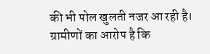की भी पोल खुलती नजर आ रही है।
ग्रामीणों का आरोप है कि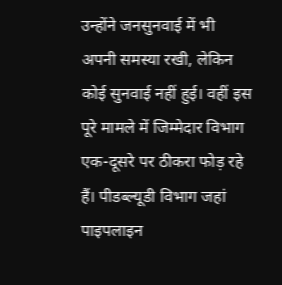उन्होंने जनसुनवाई में भी अपनी समस्या रखी, लेकिन कोई सुनवाई नहीं हुई। वहीं इस पूरे मामले में जिम्मेदार विभाग एक-दूसरे पर ठीकरा फोड़ रहे हैं। पीडब्ल्यूडी विभाग जहां पाइपलाइन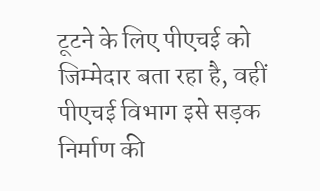टूटने के लिए पीएचई को जिम्मेदार बता रहा है, वहीं पीएचई विभाग इसे सड़क निर्माण की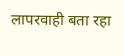लापरवाही बता रहा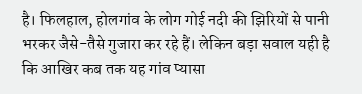है। फिलहाल, होलगांव के लोग गोई नदी की झिरियों से पानी भरकर जैसे-तैसे गुजारा कर रहे हैं। लेकिन बड़ा सवाल यही है कि आखिर कब तक यह गांव प्यासा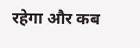रहेगा और कब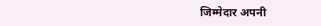जिम्मेदार अपनी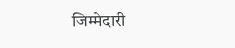जिम्मेदारी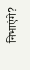निभाएंगे?